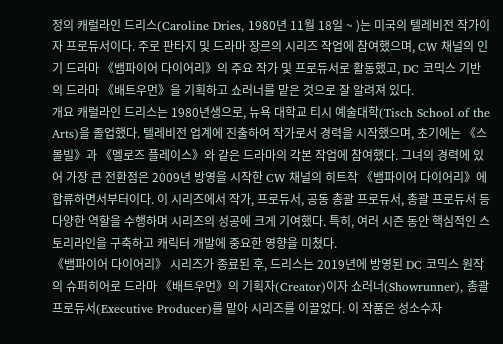정의 캐럴라인 드리스(Caroline Dries, 1980년 11월 18일 ~ )는 미국의 텔레비전 작가이자 프로듀서이다. 주로 판타지 및 드라마 장르의 시리즈 작업에 참여했으며, CW 채널의 인기 드라마 《뱀파이어 다이어리》의 주요 작가 및 프로듀서로 활동했고, DC 코믹스 기반의 드라마 《배트우먼》을 기획하고 쇼러너를 맡은 것으로 잘 알려져 있다.
개요 캐럴라인 드리스는 1980년생으로, 뉴욕 대학교 티시 예술대학(Tisch School of the Arts)을 졸업했다. 텔레비전 업계에 진출하여 작가로서 경력을 시작했으며, 초기에는 《스몰빌》과 《멜로즈 플레이스》와 같은 드라마의 각본 작업에 참여했다. 그녀의 경력에 있어 가장 큰 전환점은 2009년 방영을 시작한 CW 채널의 히트작 《뱀파이어 다이어리》에 합류하면서부터이다. 이 시리즈에서 작가, 프로듀서, 공동 총괄 프로듀서, 총괄 프로듀서 등 다양한 역할을 수행하며 시리즈의 성공에 크게 기여했다. 특히, 여러 시즌 동안 핵심적인 스토리라인을 구축하고 캐릭터 개발에 중요한 영향을 미쳤다.
《뱀파이어 다이어리》 시리즈가 종료된 후, 드리스는 2019년에 방영된 DC 코믹스 원작의 슈퍼히어로 드라마 《배트우먼》의 기획자(Creator)이자 쇼러너(Showrunner), 총괄 프로듀서(Executive Producer)를 맡아 시리즈를 이끌었다. 이 작품은 성소수자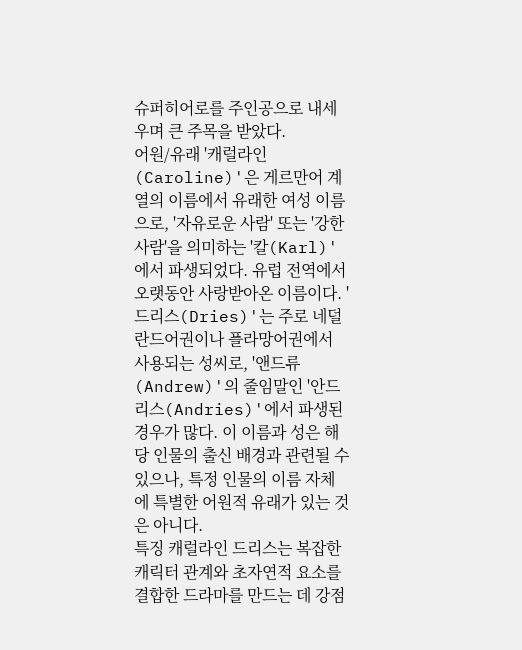슈퍼히어로를 주인공으로 내세우며 큰 주목을 받았다.
어원/유래 '캐럴라인(Caroline)'은 게르만어 계열의 이름에서 유래한 여성 이름으로, '자유로운 사람' 또는 '강한 사람'을 의미하는 '칼(Karl)'에서 파생되었다. 유럽 전역에서 오랫동안 사랑받아온 이름이다. '드리스(Dries)'는 주로 네덜란드어권이나 플라망어권에서 사용되는 성씨로, '앤드류(Andrew)'의 줄임말인 '안드리스(Andries)'에서 파생된 경우가 많다. 이 이름과 성은 해당 인물의 출신 배경과 관련될 수 있으나, 특정 인물의 이름 자체에 특별한 어원적 유래가 있는 것은 아니다.
특징 캐럴라인 드리스는 복잡한 캐릭터 관계와 초자연적 요소를 결합한 드라마를 만드는 데 강점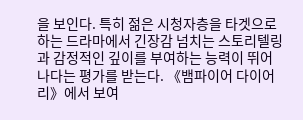을 보인다. 특히 젊은 시청자층을 타겟으로 하는 드라마에서 긴장감 넘치는 스토리텔링과 감정적인 깊이를 부여하는 능력이 뛰어나다는 평가를 받는다. 《뱀파이어 다이어리》에서 보여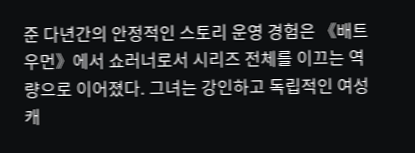준 다년간의 안정적인 스토리 운영 경험은 《배트우먼》에서 쇼러너로서 시리즈 전체를 이끄는 역량으로 이어졌다. 그녀는 강인하고 독립적인 여성 캐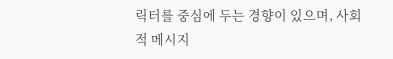릭터를 중심에 두는 경향이 있으며, 사회적 메시지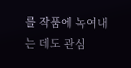를 작품에 녹여내는 데도 관심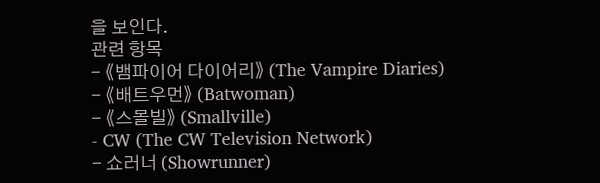을 보인다.
관련 항목
- 《뱀파이어 다이어리》 (The Vampire Diaries)
- 《배트우먼》 (Batwoman)
- 《스몰빌》 (Smallville)
- CW (The CW Television Network)
- 쇼러너 (Showrunner)